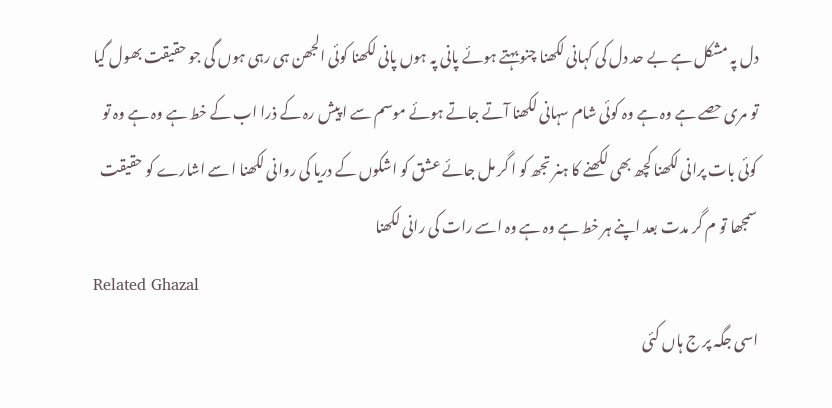دل پہ مشکل ہے بے حد دل کی کہانی لکھنا چنو بہتے ہوئے پانی پہ ہوں پانی لکھنا کوئی الجھن ہی رہی ہوں گی جو حقیقت بھول گیا تو مری حصے ہے وہ ہے وہ کوئی شام سہانی لکھنا آتے جاتے ہوئے موسم سے ا پیش رہ کے ذرا اب کے خط ہے وہ ہے وہ تو کوئی بات پرانی لکھنا کچھ بھی لکھنے کا ہنر تجھ کو ا گر مل جائے عشق کو اشکوں کے دریا کی روانی لکھنا ا سے اشارے کو حقیقت سمجھا تو م گر مدت بعد اپنے ہر خط ہے وہ ہے وہ اسے رات کی رانی لکھنا
Related Ghazal
اسی جگہ پر ج ہاں کئی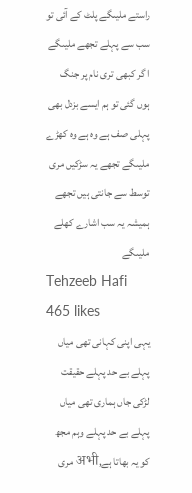راستے ملیںگے پلٹ کے آئی تو سب سے پہلے تجھے ملیںگے ا گر کبھی تری نام پر جنگ ہوں گئی تو ہم ایسے بزدل بھی پہلی صف ہے وہ ہے وہ کھڑے ملیںگے تجھے یہ سڑکیں مری توسط سے جانتی ہیں تجھے ہمیشہ یہ سب اشارے کھلے ملیںگے
Tehzeeb Hafi
465 likes
یہی اپنی کہانی تھی میاں پہلے بے حد پہلے حقیقت لڑکی جاں ہماری تھی میاں پہلے بے حد پہلے وہم مجھ کو یہ بھاتا ہے,अभी مری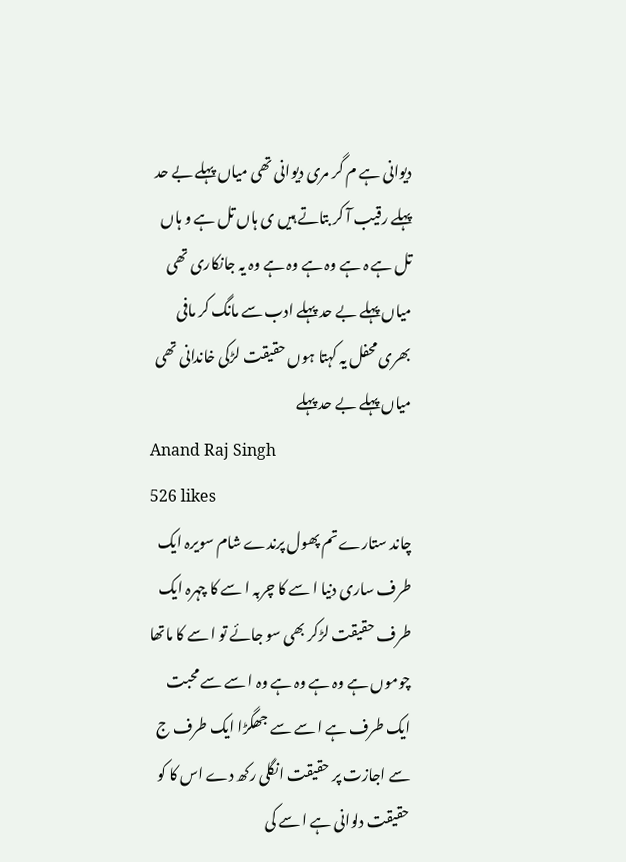دیوانی ہے م گر مری دیوانی تھی میاں پہلے بے حد پہلے رقیب آ کر بتاتے ہیں ی ہاں تل ہے و ہاں تل ہے ہ ہے وہ ہے وہ ہے وہ یہ جانکاری تھی میاں پہلے بے حد پہلے ادب سے مانگ کر مافی بھری محفل یہ کہتا ہوں حقیقت لڑکی خاندانی تھی میاں پہلے بے حد پہلے
Anand Raj Singh
526 likes
چاند ستارے تم پھول پرندے شام سویرہ ایک طرف ساری دنیا ا سے کا چربہ ا سے کا چہرہ ایک طرف حقیقت لڑکر بھی سو جائے تو ا سے کا ماتھا چوموں ہے وہ ہے وہ ہے وہ ا سے سے محبت ایک طرف ہے ا سے سے جھگڑا ایک طرف ج سے اجازت پر حقیقت انگلی رکھ دے اس کا کو حقیقت دلوانی ہے ا سے کی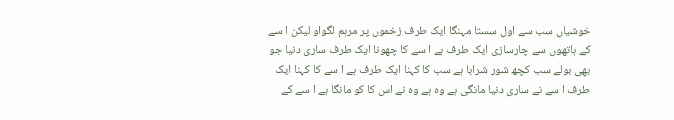خوشیاں سب سے اول سستا مہنگا ایک طرف زخموں پر مرہم لگواو لیکن ا سے کے ہاتھوں سے چارسازی ایک طرف ہے ا سے کا چھونا ایک طرف ساری دنیا جو بھی بولے سب کچھ شور شرابا ہے سب کا کہنا ایک طرف ہے ا سے کا کہنا ایک طرف ا سے نے ساری دنیا مانگی ہے وہ ہے وہ نے اس کا کو مانگا ہے ا سے کے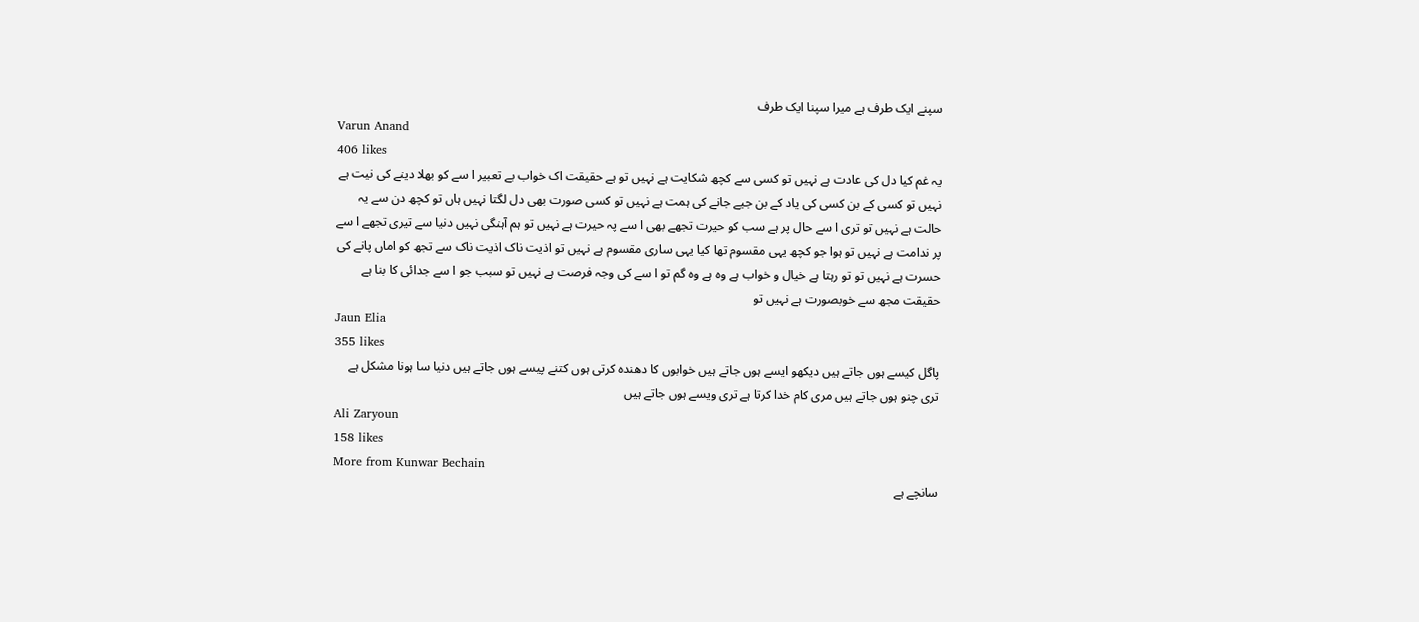سپنے ایک طرف ہے میرا سپنا ایک طرف
Varun Anand
406 likes
یہ غم کیا دل کی عادت ہے نہیں تو کسی سے کچھ شکایت ہے نہیں تو ہے حقیقت اک خواب بے تعبیر ا سے کو بھلا دینے کی نیت ہے نہیں تو کسی کے بن کسی کی یاد کے بن جیے جانے کی ہمت ہے نہیں تو کسی صورت بھی دل لگتا نہیں ہاں تو کچھ دن سے یہ حالت ہے نہیں تو تری ا سے حال پر ہے سب کو حیرت تجھے بھی ا سے پہ حیرت ہے نہیں تو ہم آہنگی نہیں دنیا سے تیری تجھے ا سے پر ندامت ہے نہیں تو ہوا جو کچھ یہی مقسوم تھا کیا یہی ساری مقسوم ہے نہیں تو اذیت ناک اذیت ناک سے تجھ کو اماں پانے کی حسرت ہے نہیں تو تو رہتا ہے خیال و خواب ہے وہ ہے وہ گم تو ا سے کی وجہ فرصت ہے نہیں تو سبب جو ا سے جدائی کا بنا ہے حقیقت مجھ سے خوبصورت ہے نہیں تو
Jaun Elia
355 likes
پاگل کیسے ہوں جاتے ہیں دیکھو ایسے ہوں جاتے ہیں خوابوں کا دھندہ کرتی ہوں کتنے پیسے ہوں جاتے ہیں دنیا سا ہونا مشکل ہے تری چنو ہوں جاتے ہیں مری کام خدا کرتا ہے تری ویسے ہوں جاتے ہیں
Ali Zaryoun
158 likes
More from Kunwar Bechain
سانچے ہے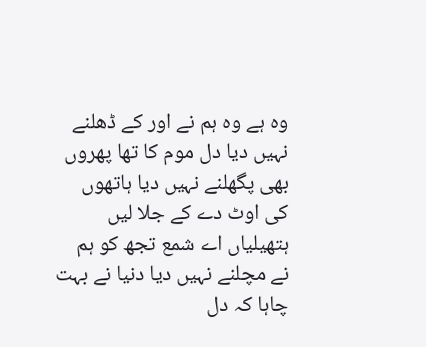وہ ہے وہ ہم نے اور کے ڈھلنے نہیں دیا دل موم کا تھا پھروں بھی پگھلنے نہیں دیا ہاتھوں کی اوٹ دے کے جلا لیں ہتھیلیاں اے شمع تجھ کو ہم نے مچلنے نہیں دیا دنیا نے بہت چاہا کہ دل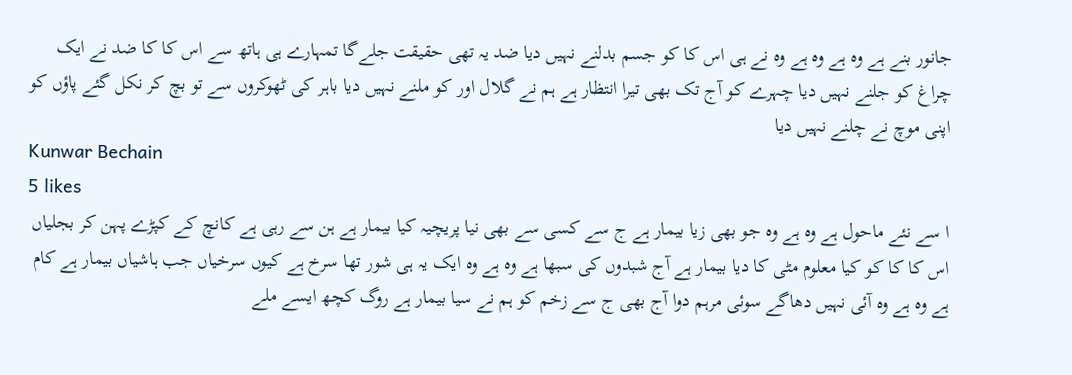جانور بنے ہے وہ ہے وہ ہے وہ نے ہی اس کا کو جسم بدلنے نہیں دیا ضد یہ تھی حقیقت جلےگا تمہارے ہی ہاتھ سے اس کا کا ضد نے ایک چراغ کو جلنے نہیں دیا چہرے کو آج تک بھی تیرا انتظار ہے ہم نے گلال اور کو ملنے نہیں دیا باہر کی ٹھوکروں سے تو بچ کر نکل گئے پاؤں کو اپنی موچ نے چلنے نہیں دیا
Kunwar Bechain
5 likes
ا سے نئے ماحول ہے وہ ہے وہ جو بھی زیا بیمار ہے ج سے کسی سے بھی نیا پریچیہ کیا بیمار ہے ہن سے رہی ہے کانچ کے کپڑے پہن کر بجلیاں اس کا کا کو کیا معلوم مٹی کا دیا بیمار ہے آج شبدوں کی سبھا ہے وہ ہے وہ ایک یہ ہی شور تھا سرخ ہے کیوں سرخیاں جب ہاشیاں بیمار ہے کام ہے وہ ہے وہ آئی نہیں دھاگے سوئی مرہم دوا آج بھی ج سے زخم کو ہم نے سیا بیمار ہے روگ کچھ ایسے ملے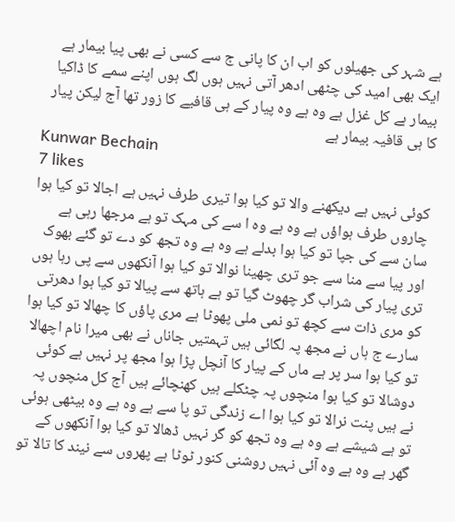ہے شہر کی جھیلوں کو اب ان کا پانی ج سے کسی نے بھی پیا بیمار ہے ایک بھی امید کی چٹھی ادھر آتی نہیں ہوں لگ ہوں اپنے سمے کا ڈاکیا بیمار ہے کل غزل ہے وہ ہے وہ پیار کے ہی قافیے کا زور تھا آج لیکن پیار کا ہی قافیہ بیمار ہے
Kunwar Bechain
7 likes
کوئی نہیں ہے دیکھنے والا تو کیا ہوا تیری طرف نہیں ہے اجالا تو کیا ہوا چاروں طرف ہواؤں ہے وہ ہے وہ ا سے کی مہک تو ہے مرجھا رہی ہے سان سے کی جپا تو کیا ہوا بدلے ہے وہ ہے وہ تجھ کو دے تو گئے بھوک اور پیا سے منا سے جو تری چھینا نوالا تو کیا ہوا آنکھوں سے پی رہا ہوں تری پیار کی شراب گر چھوٹ گیا تو ہے ہاتھ سے پیالا تو کیا ہوا دھرتی کو مری ذات سے کچھ تو نمی ملی پھوٹا ہے مری پاؤں کا چھالا تو کیا ہوا سارے ج ہاں نے مجھ پہ لگائی ہیں تہمتیں جاناں نے بھی میرا نام اچھالا تو کیا ہوا سر پر ہے ماں کے پیار کا آنچل پڑا ہوا مجھ پر نہیں ہے کوئی دوشالا تو کیا ہوا منچوں پہ چٹکلے ہیں کھنچائے ہیں آج کل منچوں پہ نے ہیں پنت نرالا تو کیا ہوا اے زندگی تو پا سے ہے وہ ہے وہ بیٹھی ہوئی تو ہے شیشے ہے وہ ہے وہ تجھ کو گر نہیں ڈھالا تو کیا ہوا آنکھوں کے گھر ہے وہ ہے وہ آئی نہیں روشنی کنور ٹوٹا ہے پھروں سے نیند کا تالا تو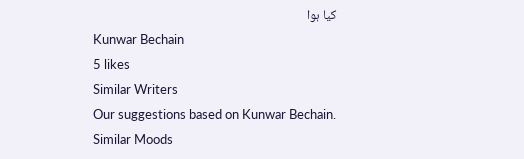کیا ہوا
Kunwar Bechain
5 likes
Similar Writers
Our suggestions based on Kunwar Bechain.
Similar Moods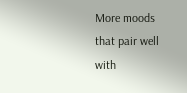More moods that pair well with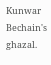Kunwar Bechain's ghazal.